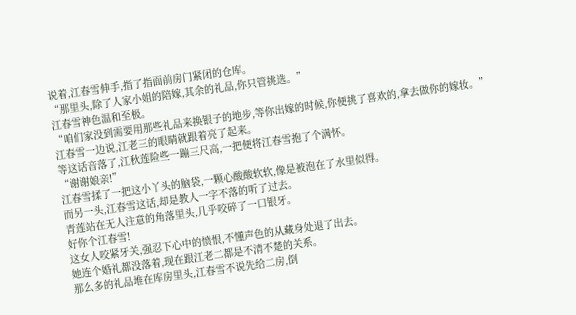说着,江春雪伸手,指了指面前房门紧闭的仓库。
“那里头,除了人家小姐的陪嫁,其余的礼品,你只管挑选。”
江春雪神色温和至极。
“咱们家没到需要用那些礼品来换银子的地步,等你出嫁的时候,你便挑了喜欢的,拿去做你的嫁妆。”
江春雪一边说,江老三的眼睛就跟着亮了起来。
等这话音落了,江秋莲险些一蹦三尺高,一把便将江春雪抱了个满怀。
“谢谢娘亲!”
江春雪揉了一把这小丫头的脑袋,一颗心酸酸软软,像是被泡在了水里似得。
而另一头,江春雪这话,却是教人一字不落的听了过去。
青莲站在无人注意的角落里头,几乎咬碎了一口银牙。
好你个江春雪!
这女人咬紧牙关,强忍下心中的愤恨,不懂声色的从藏身处退了出去。
她连个婚礼都没落着,现在跟江老二都是不清不楚的关系。
那么多的礼品堆在库房里头,江春雪不说先给二房,倒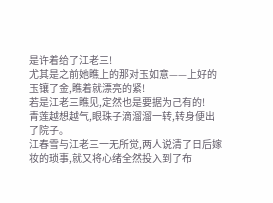是许着给了江老三!
尤其是之前她瞧上的那对玉如意——上好的玉镶了金,瞧着就漂亮的紧!
若是江老三瞧见,定然也是要据为己有的!
青莲越想越气,眼珠子滴溜溜一转,转身便出了院子。
江春雪与江老三一无所觉,两人说清了日后嫁妆的琐事,就又将心绪全然投入到了布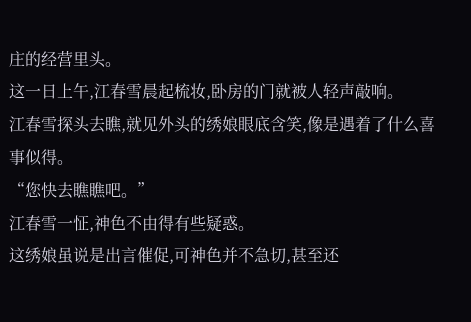庄的经营里头。
这一日上午,江春雪晨起梳妆,卧房的门就被人轻声敲响。
江春雪探头去瞧,就见外头的绣娘眼底含笑,像是遇着了什么喜事似得。
“您快去瞧瞧吧。”
江春雪一怔,神色不由得有些疑惑。
这绣娘虽说是出言催促,可神色并不急切,甚至还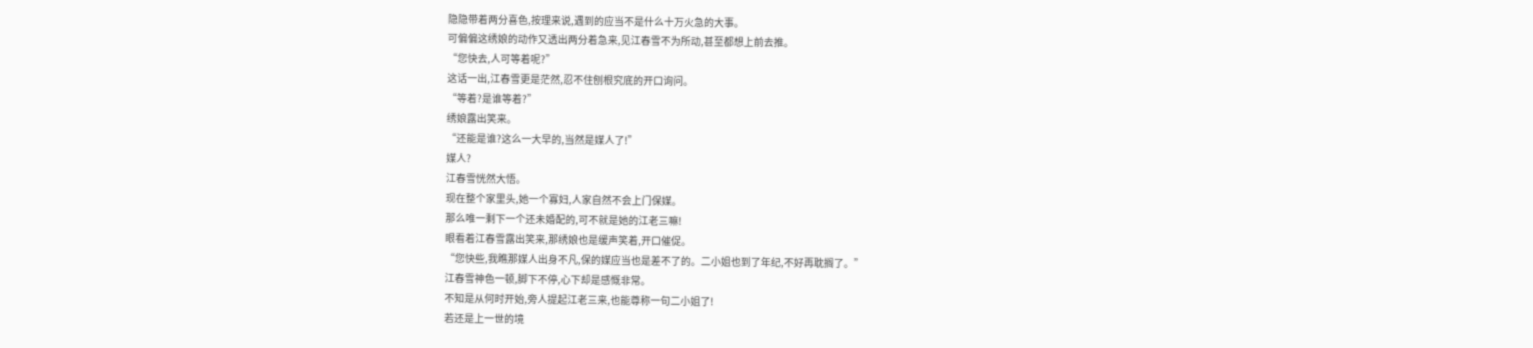隐隐带着两分喜色,按理来说,遇到的应当不是什么十万火急的大事。
可偏偏这绣娘的动作又透出两分着急来,见江春雪不为所动,甚至都想上前去推。
“您快去,人可等着呢?”
这话一出,江春雪更是茫然,忍不住刨根究底的开口询问。
“等着?是谁等着?”
绣娘露出笑来。
“还能是谁?这么一大早的,当然是媒人了!”
媒人?
江春雪恍然大悟。
现在整个家里头,她一个寡妇,人家自然不会上门保媒。
那么唯一剩下一个还未婚配的,可不就是她的江老三嘛!
眼看着江春雪露出笑来,那绣娘也是缓声笑着,开口催促。
“您快些,我瞧那媒人出身不凡,保的媒应当也是差不了的。二小姐也到了年纪,不好再耽搁了。”
江春雪神色一顿,脚下不停,心下却是感慨非常。
不知是从何时开始,旁人提起江老三来,也能尊称一句二小姐了!
若还是上一世的境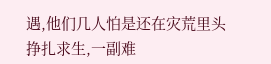遇,他们几人怕是还在灾荒里头挣扎求生,一副难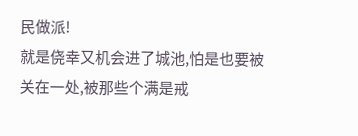民做派!
就是侥幸又机会进了城池,怕是也要被关在一处,被那些个满是戒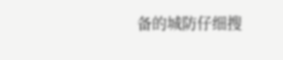备的城防仔细搜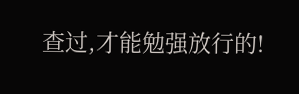查过,才能勉强放行的!